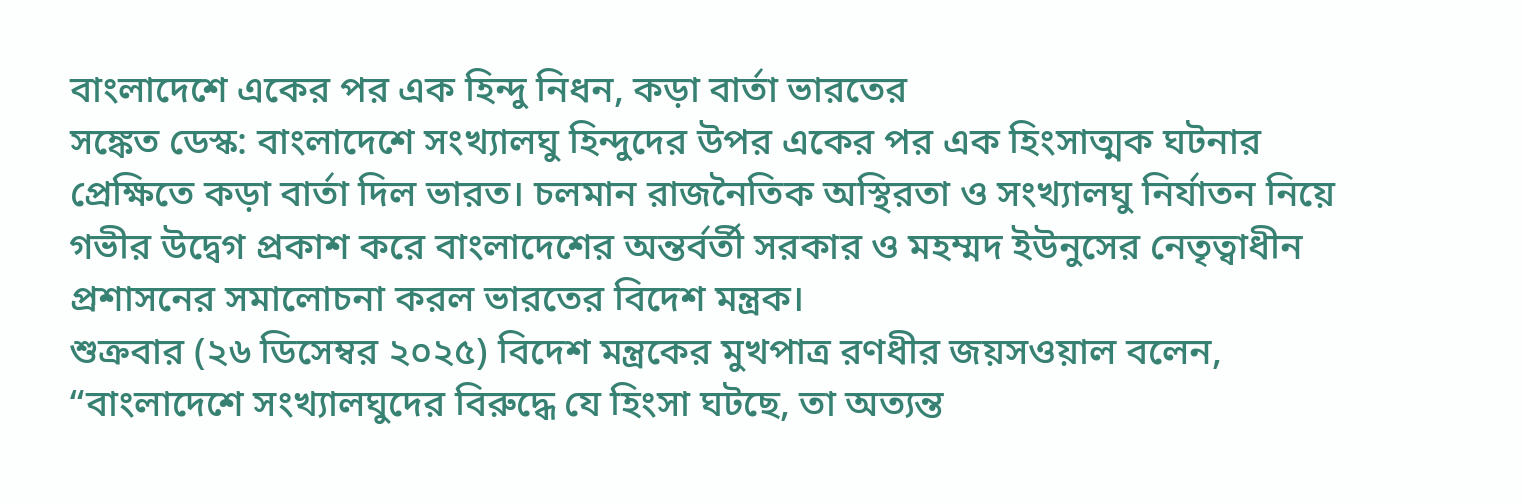বাংলাদেশে একের পর এক হিন্দু নিধন, কড়া বার্তা ভারতের
সঙ্কেত ডেস্ক: বাংলাদেশে সংখ্যালঘু হিন্দুদের উপর একের পর এক হিংসাত্মক ঘটনার প্রেক্ষিতে কড়া বার্তা দিল ভারত। চলমান রাজনৈতিক অস্থিরতা ও সংখ্যালঘু নির্যাতন নিয়ে গভীর উদ্বেগ প্রকাশ করে বাংলাদেশের অন্তর্বর্তী সরকার ও মহম্মদ ইউনুসের নেতৃত্বাধীন প্রশাসনের সমালোচনা করল ভারতের বিদেশ মন্ত্রক।
শুক্রবার (২৬ ডিসেম্বর ২০২৫) বিদেশ মন্ত্রকের মুখপাত্র রণধীর জয়সওয়াল বলেন, “বাংলাদেশে সংখ্যালঘুদের বিরুদ্ধে যে হিংসা ঘটছে, তা অত্যন্ত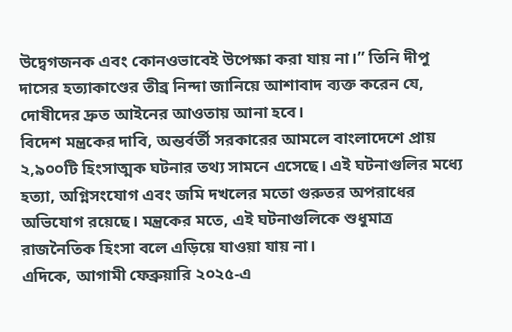উদ্বেগজনক এবং কোনওভাবেই উপেক্ষা করা যায় না।” তিনি দীপু দাসের হত্যাকাণ্ডের তীব্র নিন্দা জানিয়ে আশাবাদ ব্যক্ত করেন যে, দোষীদের দ্রুত আইনের আওতায় আনা হবে।
বিদেশ মন্ত্রকের দাবি, অন্তর্বর্তী সরকারের আমলে বাংলাদেশে প্রায় ২,৯০০টি হিংসাত্মক ঘটনার তথ্য সামনে এসেছে। এই ঘটনাগুলির মধ্যে হত্যা, অগ্নিসংযোগ এবং জমি দখলের মতো গুরুতর অপরাধের অভিযোগ রয়েছে। মন্ত্রকের মতে, এই ঘটনাগুলিকে শুধুমাত্র রাজনৈতিক হিংসা বলে এড়িয়ে যাওয়া যায় না।
এদিকে, আগামী ফেব্রুয়ারি ২০২৫-এ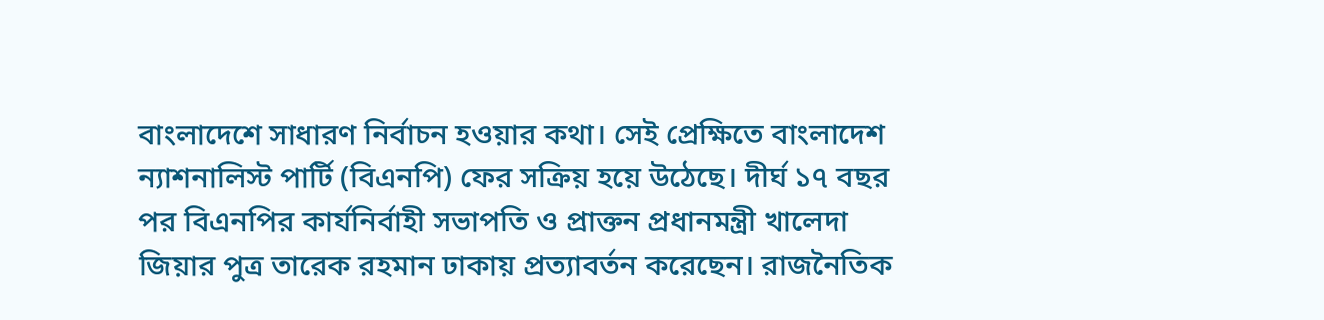বাংলাদেশে সাধারণ নির্বাচন হওয়ার কথা। সেই প্রেক্ষিতে বাংলাদেশ ন্যাশনালিস্ট পার্টি (বিএনপি) ফের সক্রিয় হয়ে উঠেছে। দীর্ঘ ১৭ বছর পর বিএনপির কার্যনির্বাহী সভাপতি ও প্রাক্তন প্রধানমন্ত্রী খালেদা জিয়ার পুত্র তারেক রহমান ঢাকায় প্রত্যাবর্তন করেছেন। রাজনৈতিক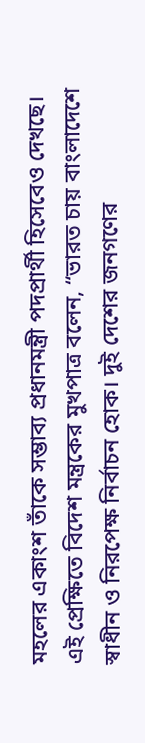মহলের একাংশ তাঁকে সম্ভাব্য প্রধানমন্ত্রী পদপ্রার্থী হিসেবেও দেখছে।
এই প্রেক্ষিতে বিদেশ মন্ত্রকের মুখপাত্র বলেন, “ভারত চায় বাংলাদেশে স্বাধীন ও নিরপেক্ষ নির্বাচন হোক। দুই দেশের জনগণের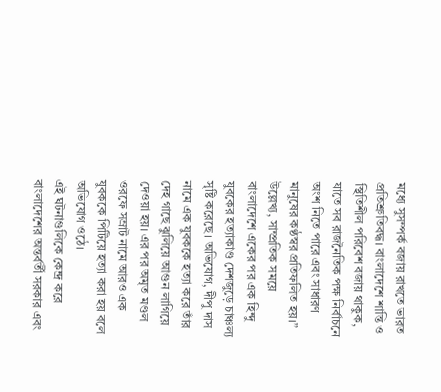মধ্যে সুসম্পর্ক বজায় রাখতে ভারত প্রতিশ্রুতিবদ্ধ। বাংলাদেশে শান্তি ও স্থিতিশীল পরিবেশ বজায় থাকুক, যাতে সব রাজনৈতিক পক্ষ নির্বাচনে অংশ নিতে পারে এবং সাধারণ মানুষের কণ্ঠস্বর প্রতিফলিত হয়।”
উল্লেখ্য, সাম্প্রতিক সময়ে বাংলাদেশে একের পর এক হিন্দু যুবকের হত্যাকাণ্ড দেশজুড়ে চাঞ্চল্য সৃষ্টি করেছে। অভিযোগ, দীপু দাস নামে এক যুবককে হত্যা করে তাঁর দেহ গাছে ঝুলিয়ে আগুন লাগিয়ে দেওয়া হয়। এর পর অমৃত মণ্ডল ওরফে সম্রাট নামে আরও এক যুবককে পিটিয়ে হত্যা করা হয় বলে অভিযোগ ওঠে।
এই ঘটনাগুলিকে কেন্দ্র করে বাংলাদেশের অন্তর্বর্তী সরকার এবং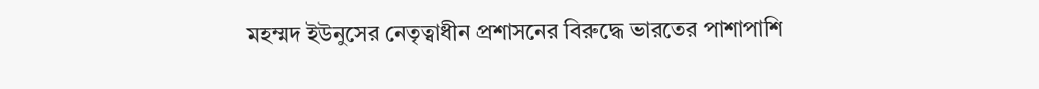মহম্মদ ইউনুসের নেতৃত্বাধীন প্রশাসনের বিরুদ্ধে ভারতের পাশাপাশি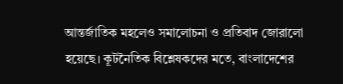আন্তর্জাতিক মহলেও সমালোচনা ও প্রতিবাদ জোরালো হয়েছে। কূটনৈতিক বিশ্লেষকদের মতে, বাংলাদেশের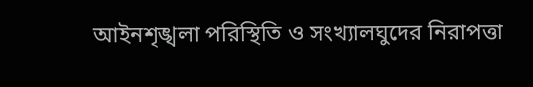আইনশৃঙ্খলা পরিস্থিতি ও সংখ্যালঘুদের নিরাপত্তা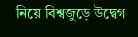নিয়ে বিশ্বজুড়ে উদ্বেগ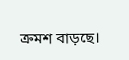ক্রমশ বাড়ছে।